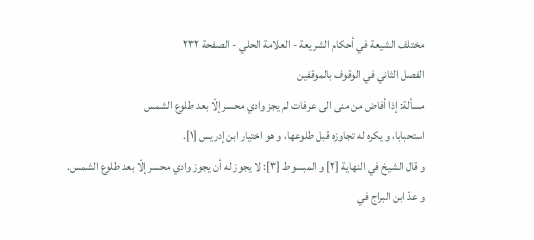مختلف الشيعة في أحكام الشريعة - العلامة الحلي - الصفحة ٢٣٢
الفصل الثاني في الوقوف بالموقفين
مسألة: إذا أفاض من منى الى عرفات لم يجز وادي محسر إلّا بعد طلوع الشمس
استحبابا، و يكره له تجاوزه قبل طلوعها، و هو اختيار ابن إدريس [١].
و قال الشيخ في النهاية [٢] و المبسوط [٣]: لا يجوز له أن يجوز وادي محسر إلّا بعد طلوع الشمس.
و عدّ ابن البراج في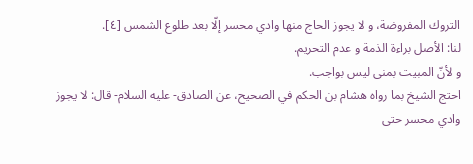التروك المفروضة، و لا يجوز الحاج منها وادي محسر إلّا بعد طلوع الشمس [٤].
لنا: الأصل براءة الذمة و عدم التحريم.
و لأنّ المبيت بمنى ليس بواجب.
احتج الشيخ بما رواه هشام بن الحكم في الصحيح، عن الصادق- عليه السلام- قال: لا يجوز وادي محسر حتى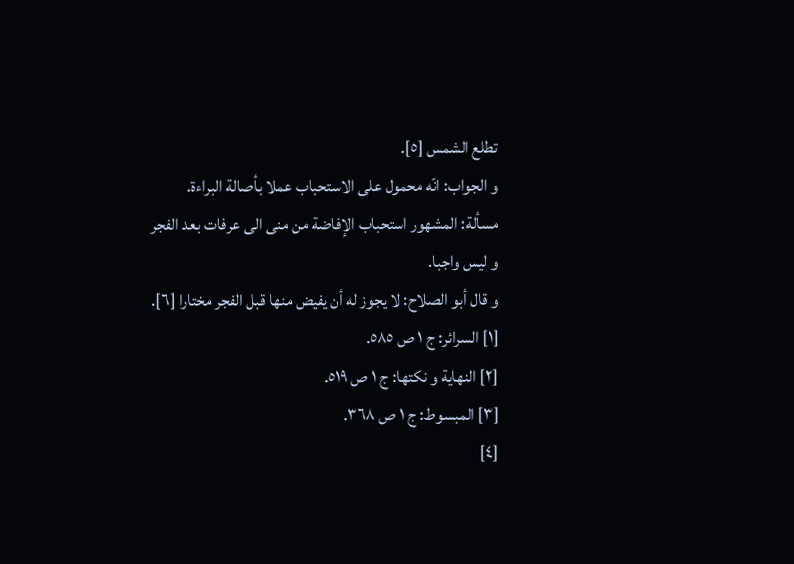تطلع الشمس [٥].
و الجواب: انّه محمول على الاستحباب عملا بأصالة البراءة.
مسألة: المشهور استحباب الإفاضة من منى الى عرفات بعد الفجر
و ليس واجبا.
و قال أبو الصلاح: لا يجوز له أن يفيض منها قبل الفجر مختارا [٦].
[١] السرائر: ج ١ ص ٥٨٥.
[٢] النهاية و نكتها: ج ١ ص ٥١٩.
[٣] المبسوط: ج ١ ص ٣٦٨.
[٤]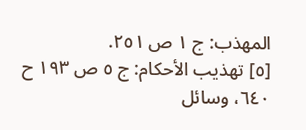المهذب: ج ١ ص ٢٥١.
[٥] تهذيب الأحكام: ج ٥ ص ١٩٣ ح ٦٤٠، وسائل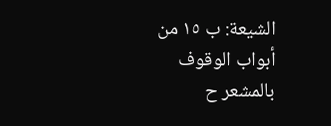الشيعة: ب ١٥ من أبواب الوقوف بالمشعر ح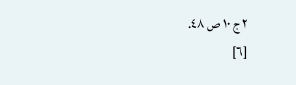٢ ج ١٠ ص ٤٨.
[٦]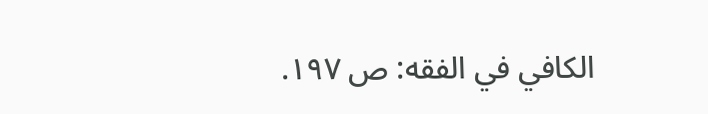الكافي في الفقه: ص ١٩٧.